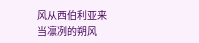风从西伯利亚来
当凛冽的朔风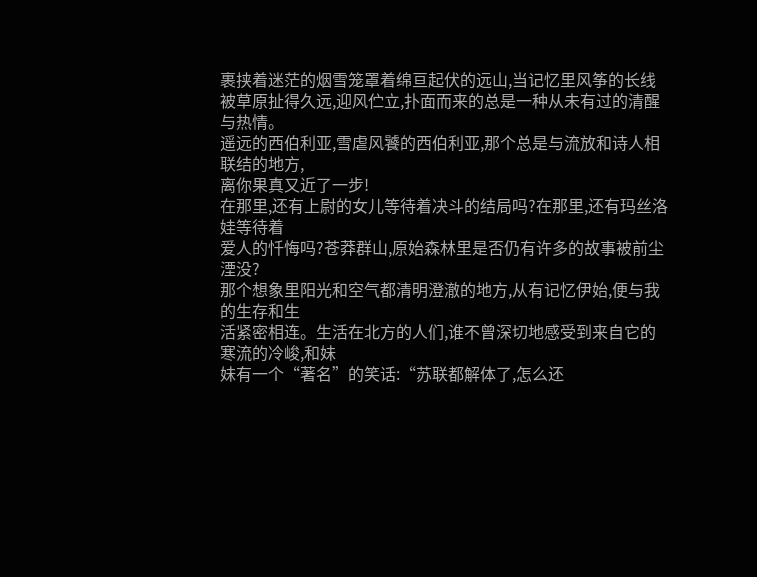裹挟着迷茫的烟雪笼罩着绵亘起伏的远山,当记忆里风筝的长线
被草原扯得久远,迎风伫立,扑面而来的总是一种从未有过的清醒与热情。
遥远的西伯利亚,雪虐风饕的西伯利亚,那个总是与流放和诗人相联结的地方,
离你果真又近了一步!
在那里,还有上尉的女儿等待着决斗的结局吗?在那里,还有玛丝洛娃等待着
爱人的忏悔吗?苍莽群山,原始森林里是否仍有许多的故事被前尘湮没?
那个想象里阳光和空气都清明澄澈的地方,从有记忆伊始,便与我的生存和生
活紧密相连。生活在北方的人们,谁不曾深切地感受到来自它的寒流的冷峻,和妹
妹有一个“著名”的笑话:“苏联都解体了,怎么还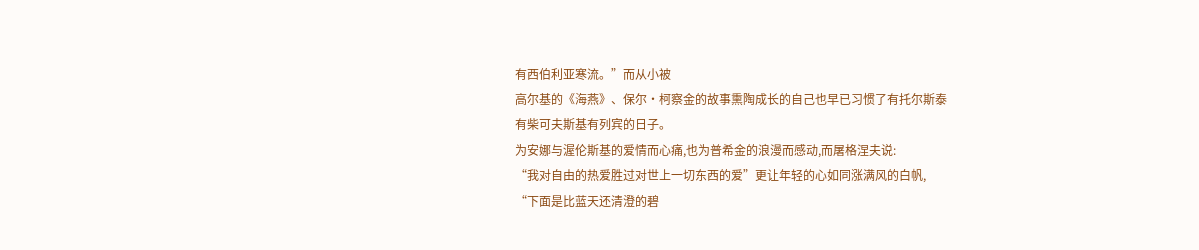有西伯利亚寒流。”而从小被
高尔基的《海燕》、保尔·柯察金的故事熏陶成长的自己也早已习惯了有托尔斯泰
有柴可夫斯基有列宾的日子。
为安娜与渥伦斯基的爱情而心痛,也为普希金的浪漫而感动,而屠格涅夫说:
“我对自由的热爱胜过对世上一切东西的爱”更让年轻的心如同涨满风的白帆,
“下面是比蓝天还清澄的碧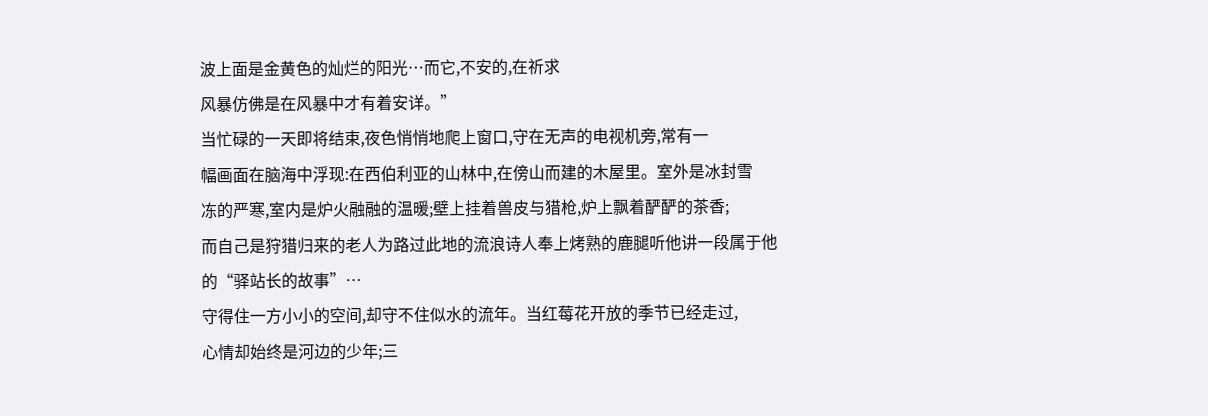波上面是金黄色的灿烂的阳光…而它,不安的,在祈求
风暴仿佛是在风暴中才有着安详。”
当忙碌的一天即将结束,夜色悄悄地爬上窗口,守在无声的电视机旁,常有一
幅画面在脑海中浮现:在西伯利亚的山林中,在傍山而建的木屋里。室外是冰封雪
冻的严寒,室内是炉火融融的温暖;壁上挂着兽皮与猎枪,炉上飘着酽酽的茶香;
而自己是狩猎归来的老人为路过此地的流浪诗人奉上烤熟的鹿腿听他讲一段属于他
的“驿站长的故事”…
守得住一方小小的空间,却守不住似水的流年。当红莓花开放的季节已经走过,
心情却始终是河边的少年;三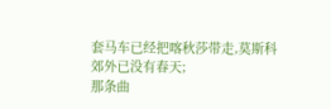套马车已经把喀秋莎带走,莫斯科郊外已没有春天;
那条曲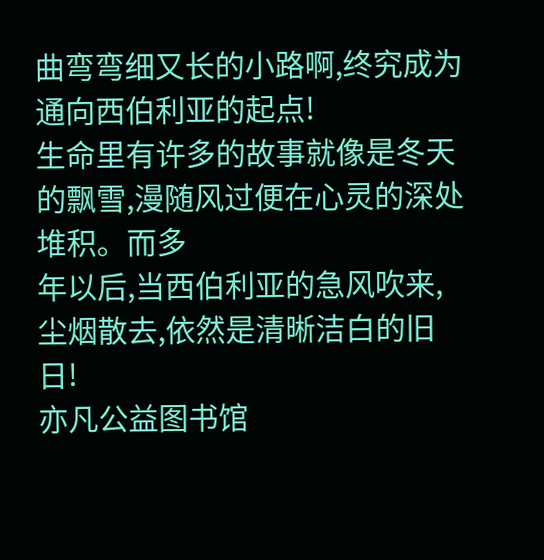曲弯弯细又长的小路啊,终究成为通向西伯利亚的起点!
生命里有许多的故事就像是冬天的飘雪,漫随风过便在心灵的深处堆积。而多
年以后,当西伯利亚的急风吹来,尘烟散去,依然是清晰洁白的旧日!
亦凡公益图书馆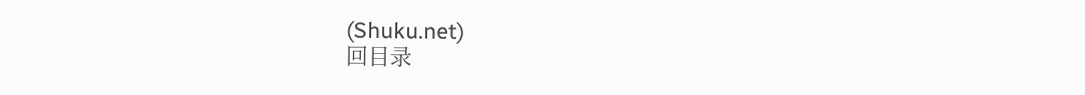(Shuku.net)
回目录